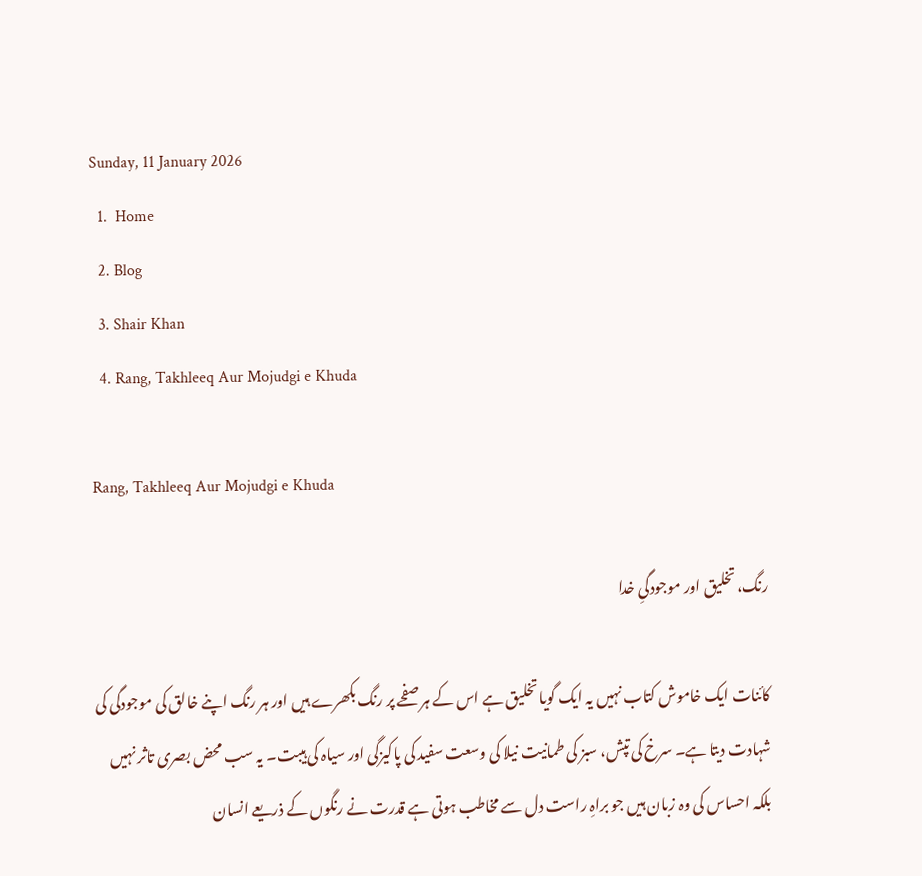Sunday, 11 January 2026
  1.  Home
  2. Blog
  3. Shair Khan
  4. Rang, Takhleeq Aur Mojudgi e Khuda

Rang, Takhleeq Aur Mojudgi e Khuda

رنگ، تخلیق اور موجودگیِ خدا

کائنات ایک خاموش کتاب نہیں یہ ایک گویا تخلیق ہے اس کے ہر صفحے پر رنگ بکھرے ہیں اور ہر رنگ اپنے خالق کی موجودگی کی شہادت دیتا ہے۔ سرخ کی تپش، سبز کی طمانیت نیلا کی وسعت سفید کی پاکیزگی اور سیاہ کی ہیبت۔ یہ سب محض بصری تاثر نہیں بلکہ احساس کی وہ زبان ہیں جو براہِ راست دل سے مخاطب ہوتی ہے قدرت نے رنگوں کے ذریعے انسان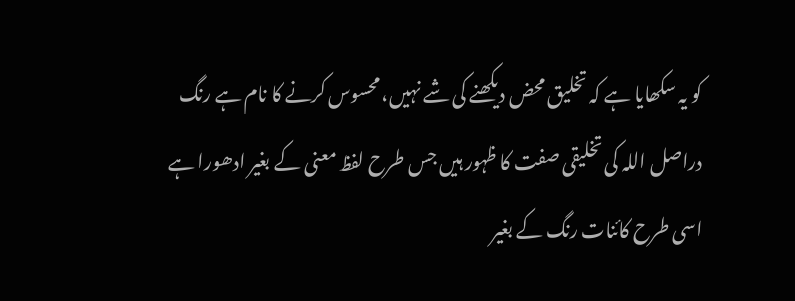کو یہ سکھایا ہے کہ تخلیق محض دیکھنے کی شے نہیں، محسوس کرنے کا نام ہے رنگ دراصل اللہ کی تخلیقی صفت کا ظہور ہیں جس طرح لفظ معنی کے بغیر ادھورا ہے اسی طرح کائنات رنگ کے بغیر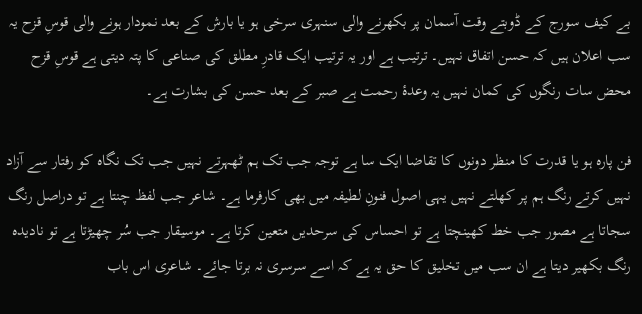بے کیف سورج کے ڈوبتے وقت آسمان پر بکھرنے والی سنہری سرخی ہو یا بارش کے بعد نمودار ہونے والی قوسِ قزح یہ سب اعلان ہیں کہ حسن اتفاق نہیں۔ ترتیب ہے اور یہ ترتیب ایک قادرِ مطلق کی صناعی کا پتہ دیتی ہے قوسِ قزح محض سات رنگوں کی کمان نہیں یہ وعدۂ رحمت ہے صبر کے بعد حسن کی بشارت ہے۔

فن پارہ ہو یا قدرت کا منظر دونوں کا تقاضا ایک سا ہے توجہ جب تک ہم ٹھہرتے نہیں جب تک نگاہ کو رفتار سے آزاد نہیں کرتے رنگ ہم پر کھلتے نہیں یہی اصول فنونِ لطیفہ میں بھی کارفرما ہے۔ شاعر جب لفظ چنتا ہے تو دراصل رنگ سجاتا ہے مصور جب خط کھینچتا ہے تو احساس کی سرحدیں متعین کرتا ہے۔ موسیقار جب سُر چھیڑتا ہے تو نادیدہ رنگ بکھیر دیتا ہے ان سب میں تخلیق کا حق یہ ہے کہ اسے سرسری نہ برتا جائے۔ شاعری اس باب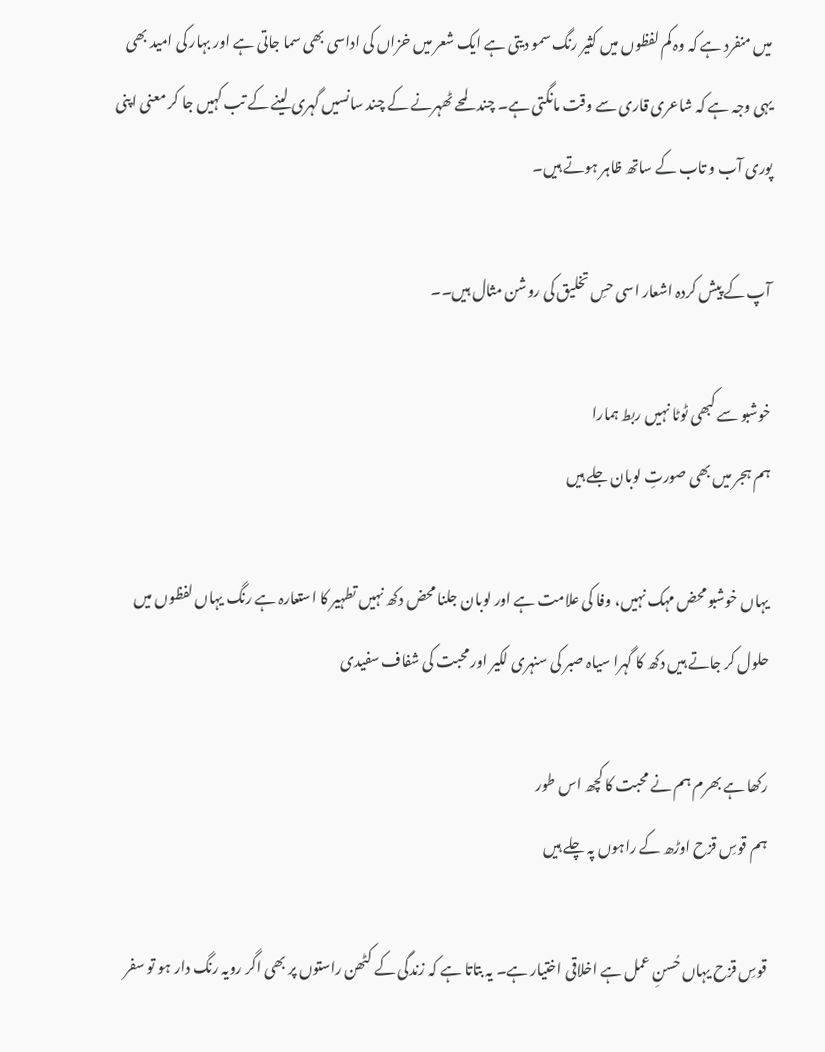میں منفرد ہے کہ وہ کم لفظوں میں کثیر رنگ سمو دیتی ہے ایک شعر میں خزاں کی اداسی بھی سما جاتی ہے اور بہار کی امید بھی یہی وجہ ہے کہ شاعری قاری سے وقت مانگتی ہے۔ چند لمحے ٹھہرنے کے چند سانسیں گہری لینے کے تب کہیں جا کر معنی اپنی پوری آب و تاب کے ساتھ ظاہر ہوتے ہیں۔

آپ کے پیش کردہ اشعار اسی حسِ تخلیق کی روشن مثال ہیں۔۔

خوشبو سے کبھی ٹوٹا نہیں ربط ہمارا
ہم ہجر میں بھی صورتِ لوبان جلے ہیں

یہاں خوشبو محض مہک نہیں، وفا کی علامت ہے اور لوبان جلنا محض دکھ نہیں تطہیر کا استعارہ ہے رنگ یہاں لفظوں میں حلول کر جاتے ہیں دکھ کا گہرا سیاہ صبر کی سنہری لکیر اور محبت کی شفاف سفیدی

رکھا ہے بھرم ہم نے محبت کا کچھ اس طور
ہم قوسِ قزح اوڑھ کے راہوں پہ چلے ہیں

قوسِ قزح یہاں حُسنِ عمل ہے اخلاقی اختیار ہے۔ یہ بتاتا ہے کہ زندگی کے کٹھن راستوں پر بھی اگر رویہ رنگ دار ہو تو سفر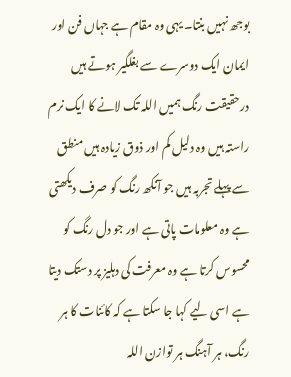بوجھ نہیں بنتا۔ یہی وہ مقام ہے جہاں فن اور ایمان ایک دوسرے سے بغلگیر ہوتے ہیں درحقیقت رنگ ہمیں اللہ تک لانے کا ایک نرم راستہ ہیں وہ دلیل کم اور ذوق زیادہ ہیں منطق سے پہلے تجربہ ہیں جو آنکھ رنگ کو صرف دیکھتی ہے وہ معلومات پاتی ہے اور جو دل رنگ کو محسوس کرتا ہے وہ معرفت کی دہلیز پر دستک دیتا ہے اسی لیے کہا جا سکتا ہے کہ کائنات کا ہر رنگ، ہر آہنگ ہر توازن اللہ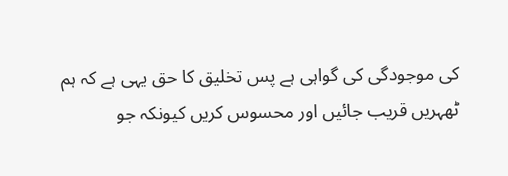کی موجودگی کی گواہی ہے پس تخلیق کا حق یہی ہے کہ ہم ٹھہریں قریب جائیں اور محسوس کریں کیونکہ جو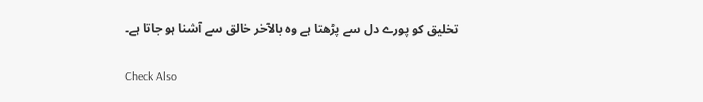تخلیق کو پورے دل سے پڑھتا ہے وہ بالآخر خالق سے آشنا ہو جاتا ہے۔

Check Also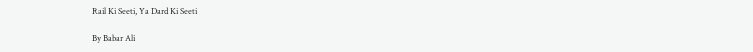Rail Ki Seeti, Ya Dard Ki Seeti

By Babar Ali